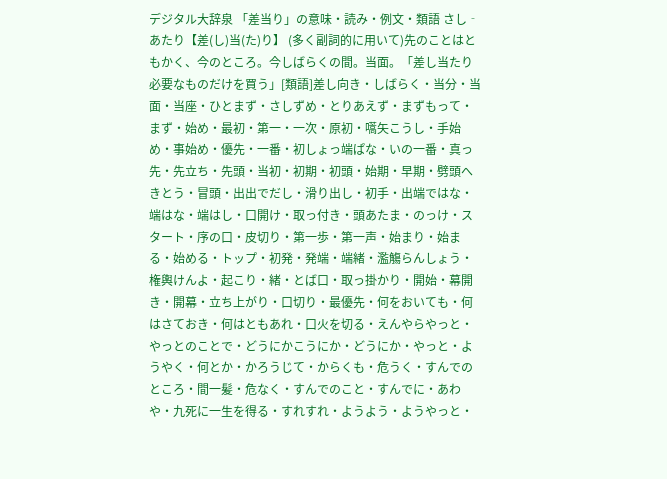デジタル大辞泉 「差当り」の意味・読み・例文・類語 さし‐あたり【差(し)当(た)り】 (多く副詞的に用いて)先のことはともかく、今のところ。今しばらくの間。当面。「差し当たり必要なものだけを買う」[類語]差し向き・しばらく・当分・当面・当座・ひとまず・さしずめ・とりあえず・まずもって・まず・始め・最初・第一・一次・原初・嚆矢こうし・手始め・事始め・優先・一番・初しょっ端ぱな・いの一番・真っ先・先立ち・先頭・当初・初期・初頭・始期・早期・劈頭へきとう・冒頭・出出でだし・滑り出し・初手・出端ではな・端はな・端はし・口開け・取っ付き・頭あたま・のっけ・スタート・序の口・皮切り・第一歩・第一声・始まり・始まる・始める・トップ・初発・発端・端緒・濫觴らんしょう・権輿けんよ・起こり・緒・とば口・取っ掛かり・開始・幕開き・開幕・立ち上がり・口切り・最優先・何をおいても・何はさておき・何はともあれ・口火を切る・えんやらやっと・やっとのことで・どうにかこうにか・どうにか・やっと・ようやく・何とか・かろうじて・からくも・危うく・すんでのところ・間一髪・危なく・すんでのこと・すんでに・あわや・九死に一生を得る・すれすれ・ようよう・ようやっと・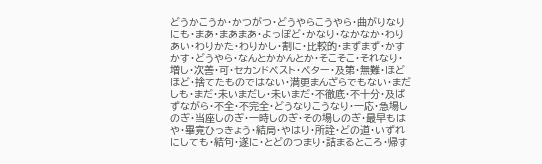どうかこうか・かつがつ・どうやらこうやら・曲がりなりにも・まあ・まあまあ・よっぽど・かなり・なかなか・わりあい・わりかた・わりかし・割に・比較的・まずまず・かすかす・どうやら・なんとかかんとか・そこそこ・それなり・増し・次善・可・セカンドベスト・ベター・及第・無難・ほどほど・捨てたものではない・満更まんざらでもない・まだしも・まだ・未いまだし・未いまだ・不徹底・不十分・及ばずながら・不全・不完全・どうなりこうなり・一応・急場しのぎ・当座しのぎ・一時しのぎ・その場しのぎ・最早もはや・畢竟ひっきょう・結局・やはり・所詮・どの道・いずれにしても・結句・遂に・とどのつまり・詰まるところ・帰す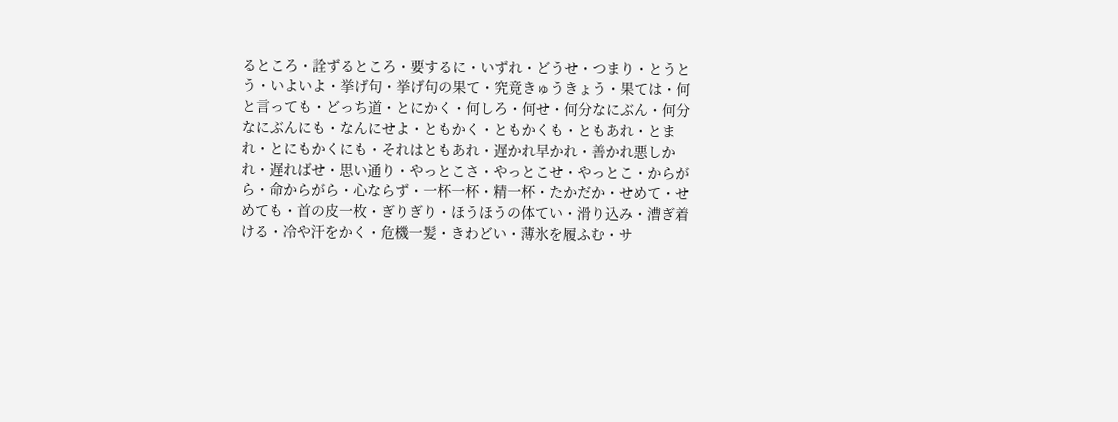るところ・詮ずるところ・要するに・いずれ・どうせ・つまり・とうとう・いよいよ・挙げ句・挙げ句の果て・究竟きゅうきょう・果ては・何と言っても・どっち道・とにかく・何しろ・何せ・何分なにぶん・何分なにぶんにも・なんにせよ・ともかく・ともかくも・ともあれ・とまれ・とにもかくにも・それはともあれ・遅かれ早かれ・善かれ悪しかれ・遅ればせ・思い通り・やっとこさ・やっとこせ・やっとこ・からがら・命からがら・心ならず・一杯一杯・精一杯・たかだか・せめて・せめても・首の皮一枚・ぎりぎり・ほうほうの体てい・滑り込み・漕ぎ着ける・冷や汗をかく・危機一髪・きわどい・薄氷を履ふむ・サ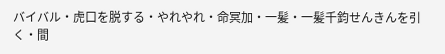バイバル・虎口を脱する・やれやれ・命冥加・一髪・一髪千鈞せんきんを引く・間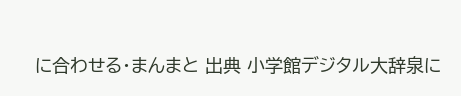に合わせる・まんまと 出典 小学館デジタル大辞泉に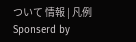ついて 情報 | 凡例 Sponserd by